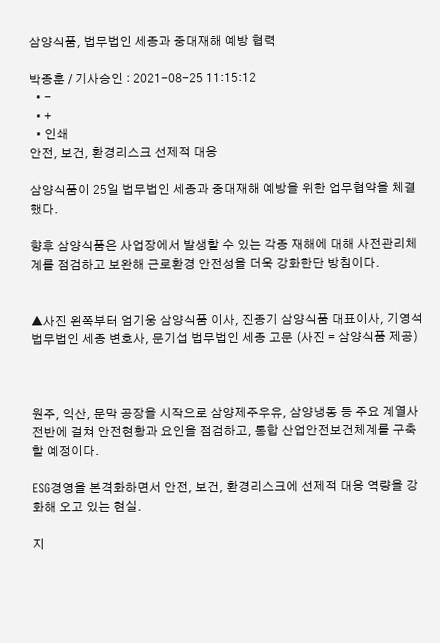삼양식품, 법무법인 세종과 중대재해 예방 협력

박종훈 / 기사승인 : 2021-08-25 11:15:12
  • -
  • +
  • 인쇄
안전, 보건, 환경리스크 선제적 대응

삼양식품이 25일 법무법인 세종과 중대재해 예방을 위한 업무협약을 체결했다.

향후 삼양식품은 사업장에서 발생할 수 있는 각종 재해에 대해 사전관리체계를 점검하고 보완해 근로환경 안전성을 더욱 강화한단 방침이다.


▲사진 왼쪽부터 엄기웅 삼양식품 이사, 진종기 삼양식품 대표이사, 기영석 법무법인 세종 변호사, 문기섭 법무법인 세종 고문 (사진 = 삼양식품 제공)



원주, 익산, 문막 공장을 시작으로 삼양제주우유, 삼양냉동 등 주요 계열사 전반에 걸쳐 안전현황과 요인을 점검하고, 통합 산업안전보건체계를 구축할 예정이다.

ESG경영을 본격화하면서 안전, 보건, 환경리스크에 선제적 대응 역량을 강화해 오고 있는 현실.

지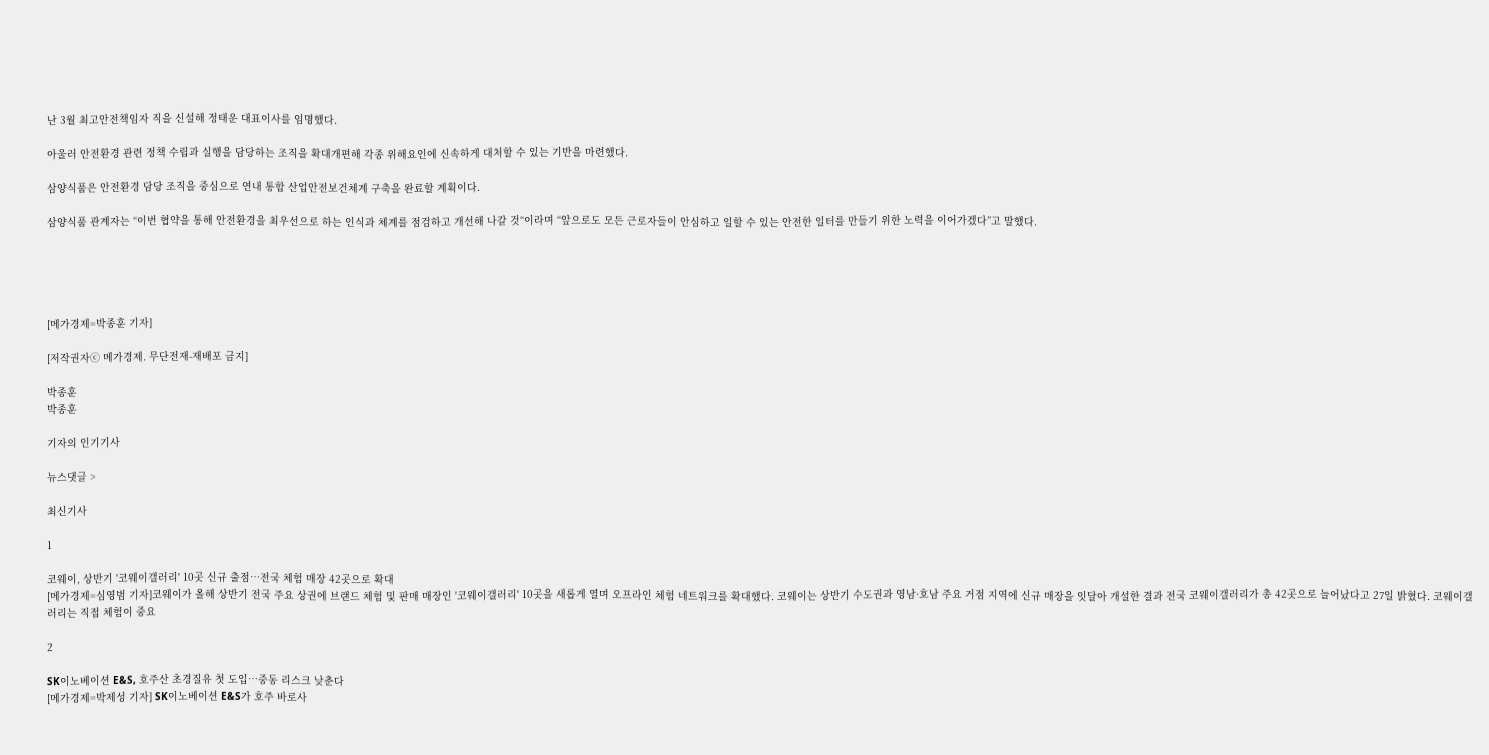난 3월 최고안전책임자 직을 신설해 정태운 대표이사를 임명했다.

아울러 안전환경 관련 정책 수립과 실행을 담당하는 조직을 확대개편해 각종 위해요인에 신속하게 대처할 수 있는 기반을 마련했다.

삼양식품은 안전환경 담당 조직을 중심으로 연내 통합 산업안전보건체계 구축을 완료할 계획이다.

삼양식품 관계자는 “이번 협약을 통해 안전환경을 최우선으로 하는 인식과 체계를 점검하고 개선해 나갈 것“이라며 “앞으로도 모든 근로자들이 안심하고 일할 수 있는 안전한 일터를 만들기 위한 노력을 이어가겠다”고 말했다.





[메가경제=박종훈 기자]

[저작권자ⓒ 메가경제. 무단전재-재배포 금지]

박종훈
박종훈

기자의 인기기사

뉴스댓글 >

최신기사

1

코웨이, 상반기 '코웨이갤러리' 10곳 신규 출점…전국 체험 매장 42곳으로 확대
[메가경제=심영범 기자]코웨이가 올해 상반기 전국 주요 상권에 브랜드 체험 및 판매 매장인 '코웨이갤러리' 10곳을 새롭게 열며 오프라인 체험 네트워크를 확대했다. 코웨이는 상반기 수도권과 영남·호남 주요 거점 지역에 신규 매장을 잇달아 개설한 결과 전국 코웨이갤러리가 총 42곳으로 늘어났다고 27일 밝혔다. 코웨이갤러리는 직접 체험이 중요

2

SK이노베이션 E&S, 호주산 초경질유 첫 도입…중동 리스크 낮춘다
[메가경제=박제성 기자] SK이노베이션 E&S가 호주 바로사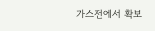가스전에서 확보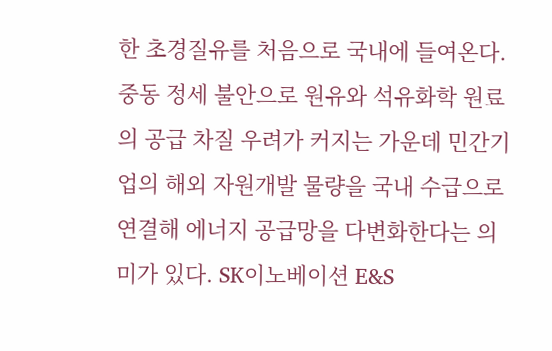한 초경질유를 처음으로 국내에 들여온다. 중동 정세 불안으로 원유와 석유화학 원료의 공급 차질 우려가 커지는 가운데 민간기업의 해외 자원개발 물량을 국내 수급으로 연결해 에너지 공급망을 다변화한다는 의미가 있다. SK이노베이션 E&S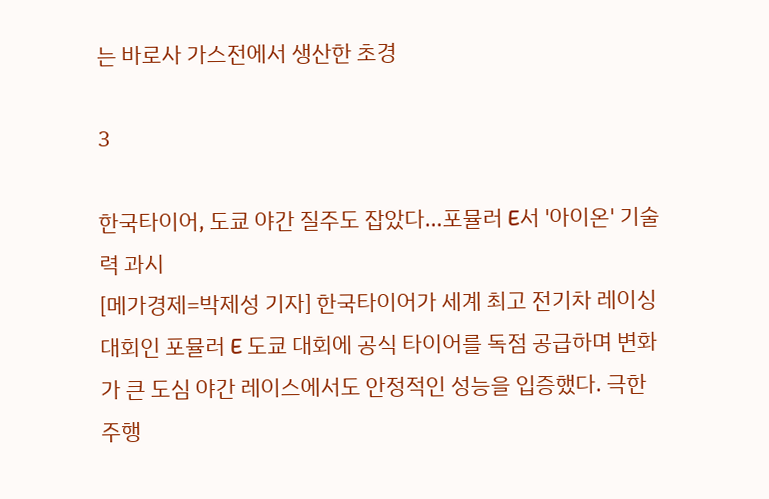는 바로사 가스전에서 생산한 초경

3

한국타이어, 도쿄 야간 질주도 잡았다…포뮬러 E서 '아이온' 기술력 과시
[메가경제=박제성 기자] 한국타이어가 세계 최고 전기차 레이싱 대회인 포뮬러 E 도쿄 대회에 공식 타이어를 독점 공급하며 변화가 큰 도심 야간 레이스에서도 안정적인 성능을 입증했다. 극한 주행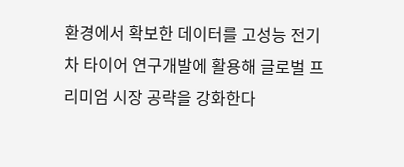환경에서 확보한 데이터를 고성능 전기차 타이어 연구개발에 활용해 글로벌 프리미엄 시장 공략을 강화한다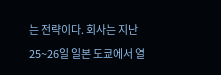는 전략이다. 회사는 지난 25~26일 일본 도쿄에서 열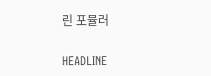린 포뮬러

HEADLINE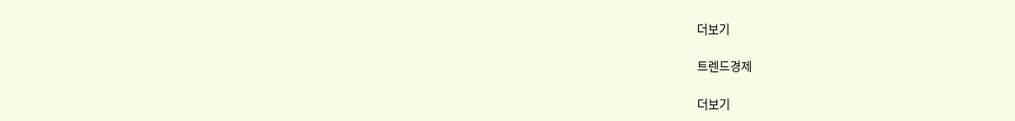더보기

트렌드경제

더보기